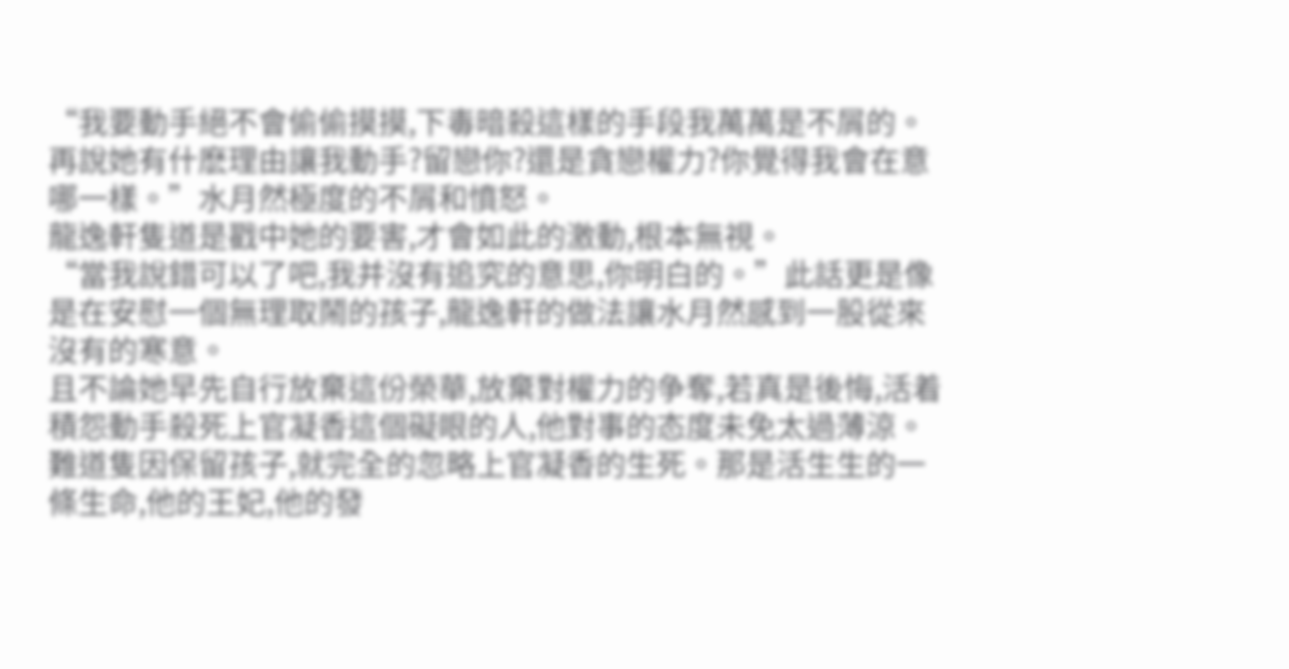“我要動手絕不會偷偷摸摸,下毒暗殺這樣的手段我萬萬是不屑的。再說她有什麽理由讓我動手?留戀你?還是貪戀權力?你覺得我會在意哪一樣。”水月然極度的不屑和憤怒。
龍逸軒隻道是戳中她的要害,才會如此的激動,根本無視。
“當我說錯可以了吧,我并沒有追究的意思,你明白的。”此話更是像是在安慰一個無理取鬧的孩子,龍逸軒的做法讓水月然感到一股從來沒有的寒意。
且不論她早先自行放棄這份榮華,放棄對權力的争奪,若真是後悔,活着積怨動手殺死上官凝香這個礙眼的人,他對事的态度未免太過薄涼。
難道隻因保留孩子,就完全的忽略上官凝香的生死。那是活生生的一條生命,他的王妃,他的發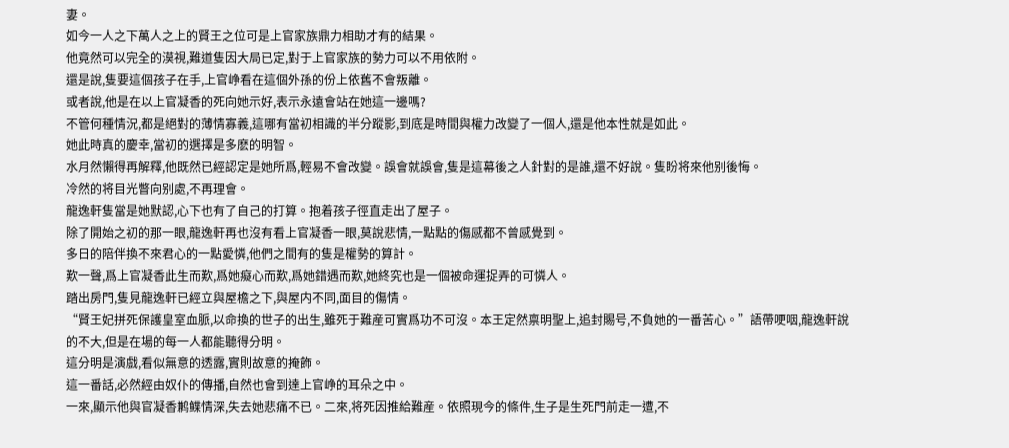妻。
如今一人之下萬人之上的賢王之位可是上官家族鼎力相助才有的結果。
他竟然可以完全的漠視,難道隻因大局已定,對于上官家族的勢力可以不用依附。
還是說,隻要這個孩子在手,上官峥看在這個外孫的份上依舊不會叛離。
或者說,他是在以上官凝香的死向她示好,表示永遠會站在她這一邊嗎?
不管何種情況,都是絕對的薄情寡義,這哪有當初相識的半分蹤影,到底是時間與權力改變了一個人,還是他本性就是如此。
她此時真的慶幸,當初的選擇是多麽的明智。
水月然懶得再解釋,他既然已經認定是她所爲,輕易不會改變。誤會就誤會,隻是這幕後之人針對的是誰,還不好說。隻盼将來他别後悔。
冷然的将目光瞥向别處,不再理會。
龍逸軒隻當是她默認,心下也有了自己的打算。抱着孩子徑直走出了屋子。
除了開始之初的那一眼,龍逸軒再也沒有看上官凝香一眼,莫說悲情,一點點的傷感都不曾感覺到。
多日的陪伴換不來君心的一點愛憐,他們之間有的隻是權勢的算計。
歎一聲,爲上官凝香此生而歎,爲她癡心而歎,爲她錯遇而歎,她終究也是一個被命運捉弄的可憐人。
踏出房門,隻見龍逸軒已經立與屋檐之下,與屋内不同,面目的傷情。
“賢王妃拼死保護皇室血脈,以命換的世子的出生,雖死于難産可實爲功不可沒。本王定然禀明聖上,追封賜号,不負她的一番苦心。”語帶哽咽,龍逸軒說的不大,但是在場的每一人都能聽得分明。
這分明是演戲,看似無意的透露,實則故意的掩飾。
這一番話,必然經由奴仆的傳播,自然也會到達上官峥的耳朵之中。
一來,顯示他與官凝香鹣鲽情深,失去她悲痛不已。二來,将死因推給難産。依照現今的條件,生子是生死門前走一遭,不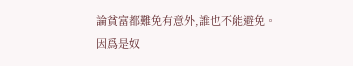論貧富都難免有意外,誰也不能避免。
因爲是奴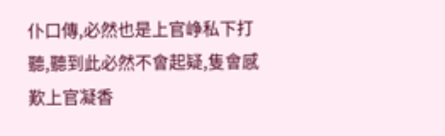仆口傳,必然也是上官峥私下打聽,聽到此必然不會起疑,隻會感歎上官凝香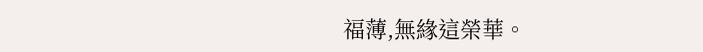福薄,無緣這榮華。